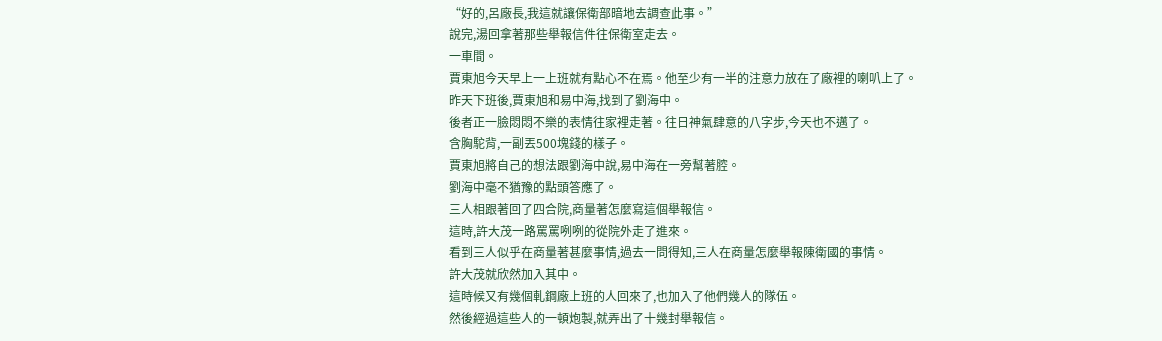“好的,呂廠長,我這就讓保衛部暗地去調查此事。”
說完,湯回拿著那些舉報信件往保衛室走去。
一車間。
賈東旭今天早上一上班就有點心不在焉。他至少有一半的注意力放在了廠裡的喇叭上了。
昨天下班後,賈東旭和易中海,找到了劉海中。
後者正一臉悶悶不樂的表情往家裡走著。往日神氣肆意的八字步,今天也不邁了。
含胸駝背,一副丟500塊錢的樣子。
賈東旭將自己的想法跟劉海中說,易中海在一旁幫著腔。
劉海中毫不猶豫的點頭答應了。
三人相跟著回了四合院,商量著怎麼寫這個舉報信。
這時,許大茂一路罵罵咧咧的從院外走了進來。
看到三人似乎在商量著甚麼事情,過去一問得知,三人在商量怎麼舉報陳衛國的事情。
許大茂就欣然加入其中。
這時候又有幾個軋鋼廠上班的人回來了,也加入了他們幾人的隊伍。
然後經過這些人的一頓炮製,就弄出了十幾封舉報信。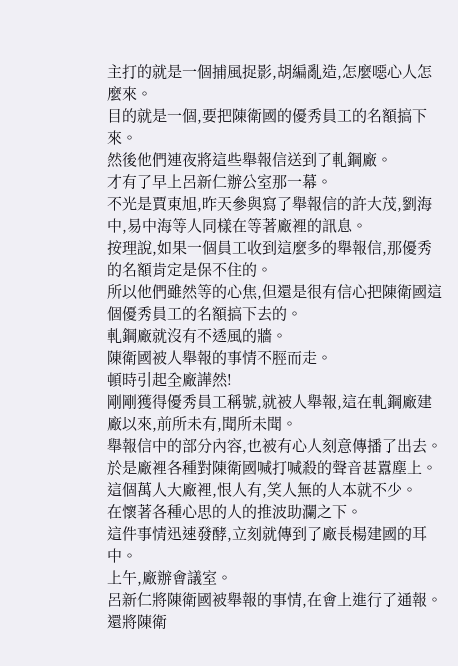主打的就是一個捕風捉影,胡編亂造,怎麼噁心人怎麼來。
目的就是一個,要把陳衛國的優秀員工的名額搞下來。
然後他們連夜將這些舉報信送到了軋鋼廠。
才有了早上呂新仁辦公室那一幕。
不光是賈東旭,昨天參與寫了舉報信的許大茂,劉海中,易中海等人同樣在等著廠裡的訊息。
按理說,如果一個員工收到這麼多的舉報信,那優秀的名額肯定是保不住的。
所以他們雖然等的心焦,但還是很有信心把陳衛國這個優秀員工的名額搞下去的。
軋鋼廠就沒有不透風的牆。
陳衛國被人舉報的事情不脛而走。
頓時引起全廠譁然!
剛剛獲得優秀員工稱號,就被人舉報,這在軋鋼廠建廠以來,前所未有,聞所未聞。
舉報信中的部分內容,也被有心人刻意傳播了出去。
於是廠裡各種對陳衛國喊打喊殺的聲音甚囂塵上。
這個萬人大廠裡,恨人有,笑人無的人本就不少。
在懷著各種心思的人的推波助瀾之下。
這件事情迅速發酵,立刻就傳到了廠長楊建國的耳中。
上午,廠辦會議室。
呂新仁將陳衛國被舉報的事情,在會上進行了通報。
還將陳衛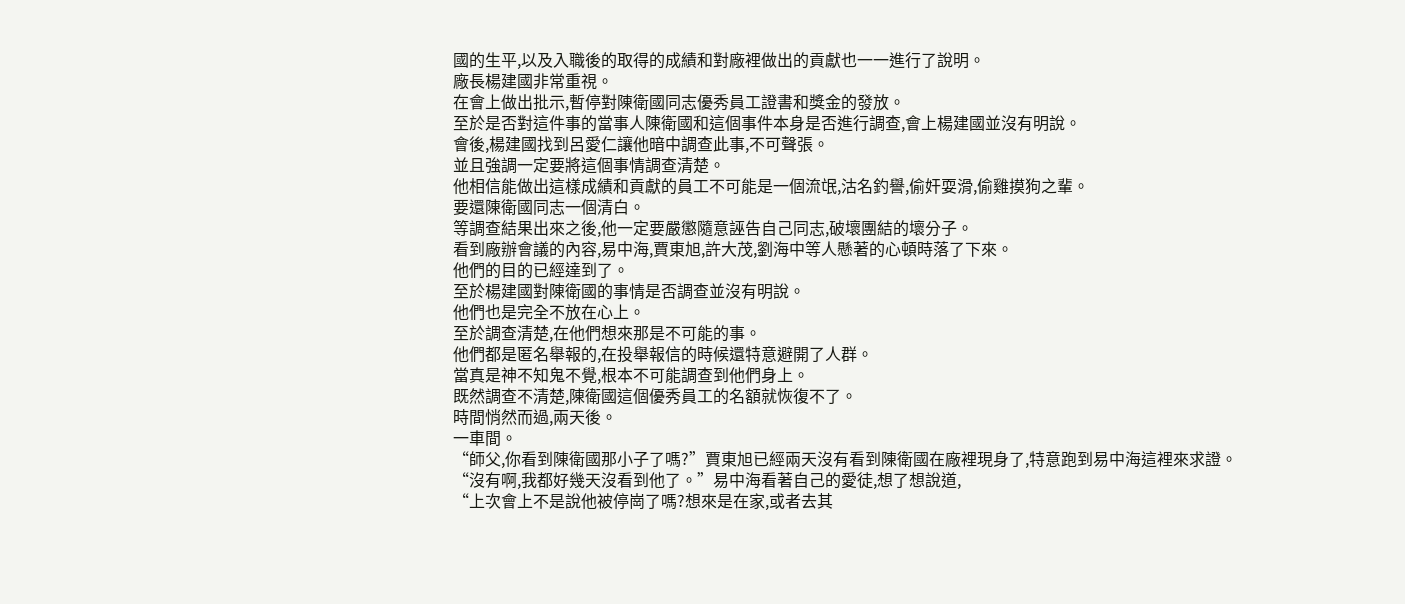國的生平,以及入職後的取得的成績和對廠裡做出的貢獻也一一進行了說明。
廠長楊建國非常重視。
在會上做出批示,暫停對陳衛國同志優秀員工證書和獎金的發放。
至於是否對這件事的當事人陳衛國和這個事件本身是否進行調查,會上楊建國並沒有明說。
會後,楊建國找到呂愛仁讓他暗中調查此事,不可聲張。
並且強調一定要將這個事情調查清楚。
他相信能做出這樣成績和貢獻的員工不可能是一個流氓,沽名釣譽,偷奸耍滑,偷雞摸狗之輩。
要還陳衛國同志一個清白。
等調查結果出來之後,他一定要嚴懲隨意誣告自己同志,破壞團結的壞分子。
看到廠辦會議的內容,易中海,賈東旭,許大茂,劉海中等人懸著的心頓時落了下來。
他們的目的已經達到了。
至於楊建國對陳衛國的事情是否調查並沒有明說。
他們也是完全不放在心上。
至於調查清楚,在他們想來那是不可能的事。
他們都是匿名舉報的,在投舉報信的時候還特意避開了人群。
當真是神不知鬼不覺,根本不可能調查到他們身上。
既然調查不清楚,陳衛國這個優秀員工的名額就恢復不了。
時間悄然而過,兩天後。
一車間。
“師父,你看到陳衛國那小子了嗎?”賈東旭已經兩天沒有看到陳衛國在廠裡現身了,特意跑到易中海這裡來求證。
“沒有啊,我都好幾天沒看到他了。”易中海看著自己的愛徒,想了想說道,
“上次會上不是說他被停崗了嗎?想來是在家,或者去其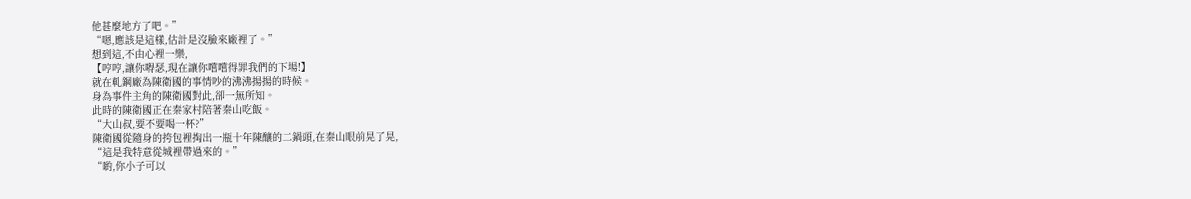他甚麼地方了吧。”
“嗯,應該是這樣,估計是沒臉來廠裡了。”
想到這,不由心裡一樂,
【哼哼,讓你嘚瑟,現在讓你嚐嚐得罪我們的下場!】
就在軋鋼廠為陳衛國的事情吵的沸沸揚揚的時候。
身為事件主角的陳衛國對此,卻一無所知。
此時的陳衛國正在秦家村陪著秦山吃飯。
“大山叔,要不要喝一杯?”
陳衛國從隨身的挎包裡掏出一瓶十年陳釀的二鍋頭,在秦山眼前晃了晃,
“這是我特意從城裡帶過來的。”
“喲,你小子可以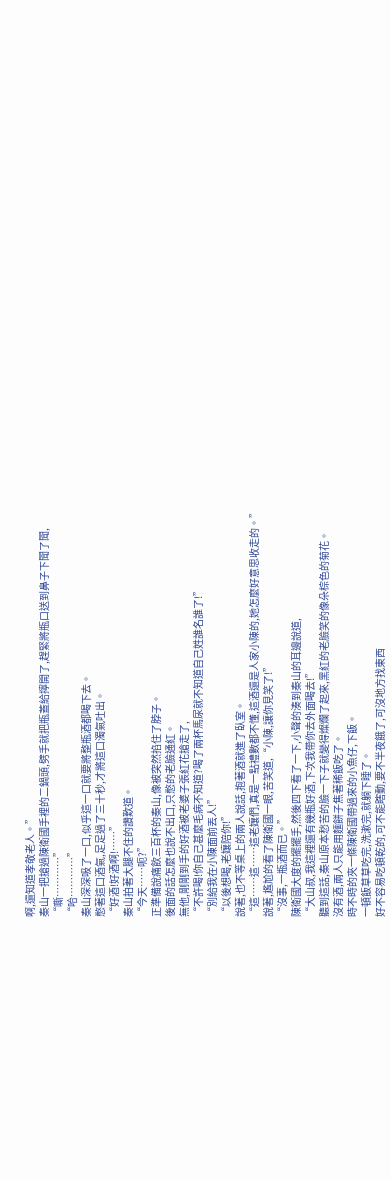啊,還知道孝敬老人。”
秦山一把搶過陳衛國手裡的二鍋頭,劈手就把瓶蓋給擰開了,趕緊將瓶口送到鼻子下聞了聞,
“嘶…………”
“哈…………”
秦山深深吸了一口,似乎這一口就要將整瓶酒都喝下去。
憋著這口酒氣,足足過了三十秒,才將這口濁氣吐出。
“好酒!好酒啊!……”
秦山拍著大腿不住的讚歎道。
“今天……呃?”
正準備說痛飲三百杯的秦山,像被突然掐住了脖子。
後面的話怎麼也說不出口,只憋的老臉通紅。
無他,剛剛到手的好酒被老婆子張紅花搶走了,
“不許喝!你自己甚麼毛病不知道?喝了兩杯馬尿就不知道自己姓誰名誰了!”
“別給我在小陳面前丟人!”
“以後想喝,老孃陪你!”
說著,也不等桌上的兩人說話,抱著酒就進了臥室。
“這……這……這老孃們,真是一點禮數都不懂,這酒還是人家小陳的,她怎麼好意思收走的。”
說著,尷尬的看了陳衛國一眼,苦笑道,“小陳,讓你見笑了!”
“沒事,一瓶酒而已。”
陳衛國大度的擺擺手,然後四下看了一下,小聲的湊到秦山的耳邊說道,
“大山叔,我這裡還有幾瓶好酒,下次我帶你去外面喝去!”
聽到這話,秦山原本愁苦的臉一下子就變得燦爛了起來,黑紅的老臉笑的像朵棕色的菊花。
沒有酒,兩人只能用麵餅子焦著稀飯吃了。
時不時的夾一條陳衛國帶過來的小魚仔,下飯。
一頓飯草草吃完,洗漱完,就躺下睡了。
好不容易吃頓乾的,可不能瞎動,要不半夜餓了,可沒地方找東西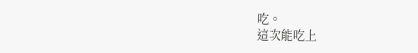吃。
這次能吃上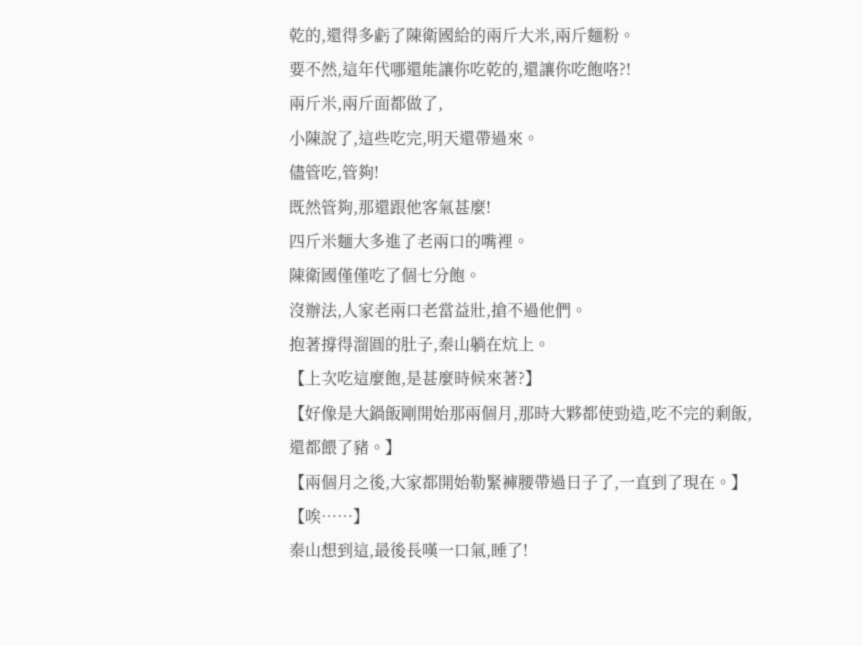乾的,還得多虧了陳衛國給的兩斤大米,兩斤麵粉。
要不然,這年代哪還能讓你吃乾的,還讓你吃飽咯?!
兩斤米,兩斤面都做了,
小陳說了,這些吃完,明天還帶過來。
儘管吃,管夠!
既然管夠,那還跟他客氣甚麼!
四斤米麵大多進了老兩口的嘴裡。
陳衛國僅僅吃了個七分飽。
沒辦法,人家老兩口老當益壯,搶不過他們。
抱著撐得溜圓的肚子,秦山躺在炕上。
【上次吃這麼飽,是甚麼時候來著?】
【好像是大鍋飯剛開始那兩個月,那時大夥都使勁造,吃不完的剩飯,還都餵了豬。】
【兩個月之後,大家都開始勒緊褲腰帶過日子了,一直到了現在。】
【唉……】
秦山想到這,最後長嘆一口氣,睡了!